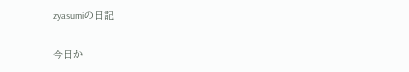zyasumiの日記

今日か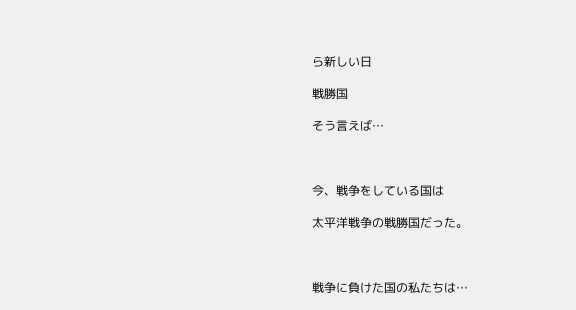ら新しい日

戦勝国

そう言えば…



今、戦争をしている国は

太平洋戦争の戦勝国だった。



戦争に負けた国の私たちは…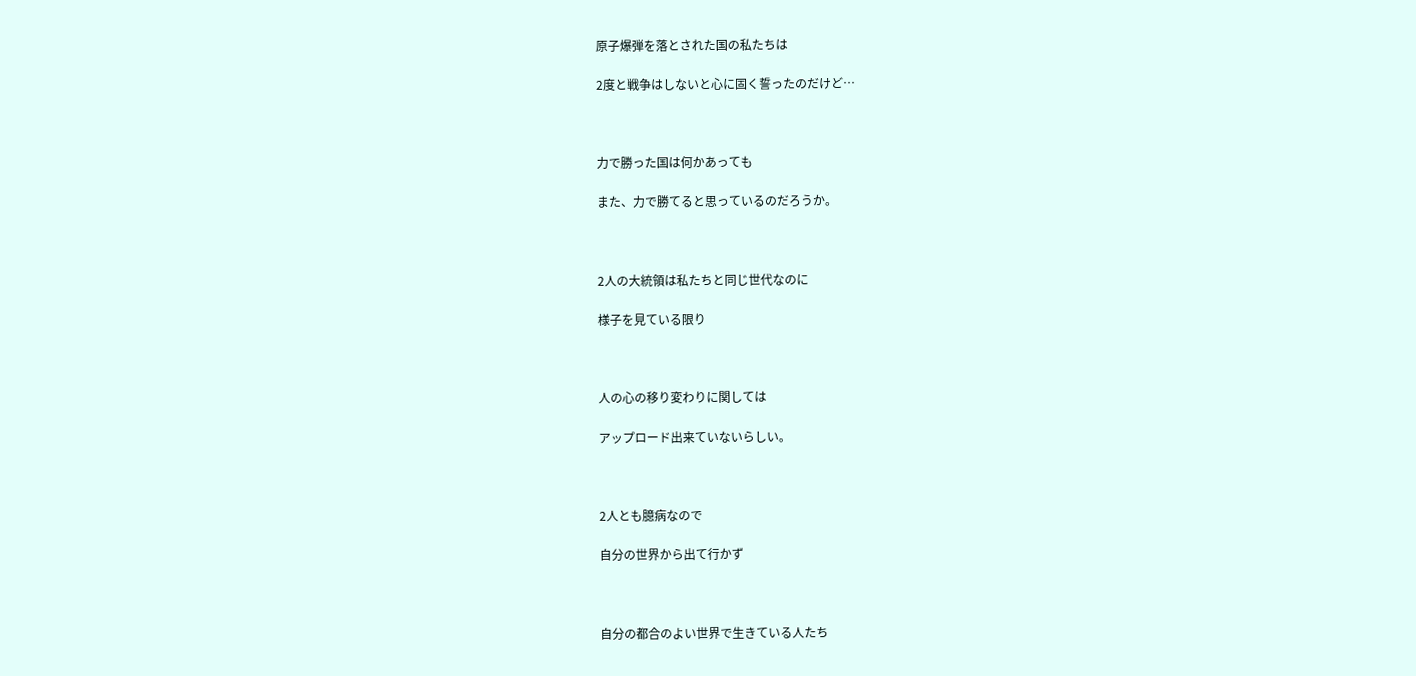原子爆弾を落とされた国の私たちは

2度と戦争はしないと心に固く誓ったのだけど…



力で勝った国は何かあっても

また、力で勝てると思っているのだろうか。



2人の大統領は私たちと同じ世代なのに

様子を見ている限り



人の心の移り変わりに関しては

アップロード出来ていないらしい。



2人とも臆病なので

自分の世界から出て行かず



自分の都合のよい世界で生きている人たち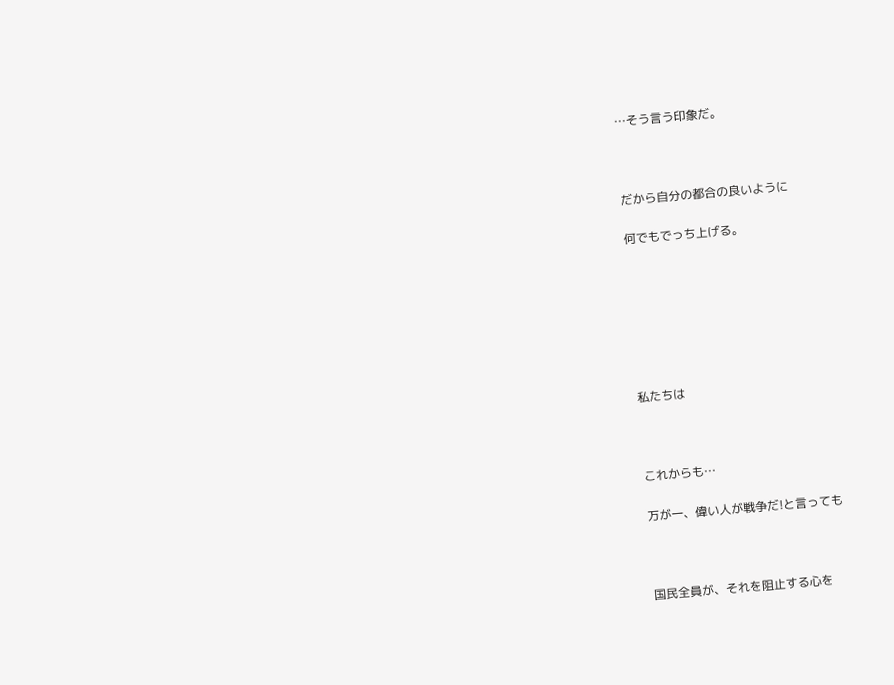…そう言う印象だ。



だから自分の都合の良いように

何でもでっち上げる。







私たちは



これからも…

万が一、偉い人が戦争だ!と言っても



国民全員が、それを阻止する心を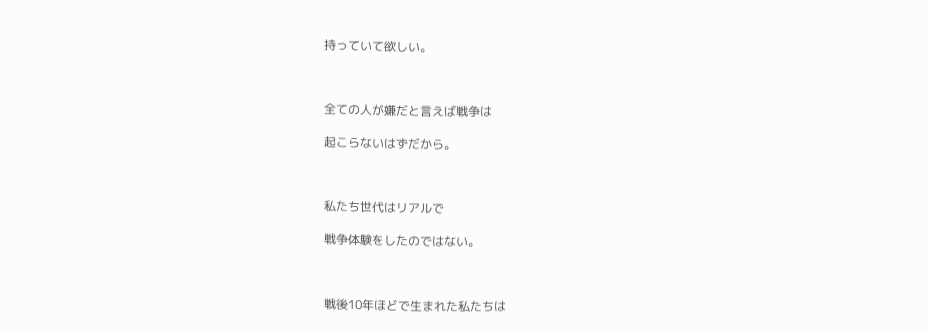持っていて欲しい。



全ての人が嫌だと言えば戦争は

起こらないはずだから。



私たち世代はリアルで

戦争体験をしたのではない。



戦後10年ほどで生まれた私たちは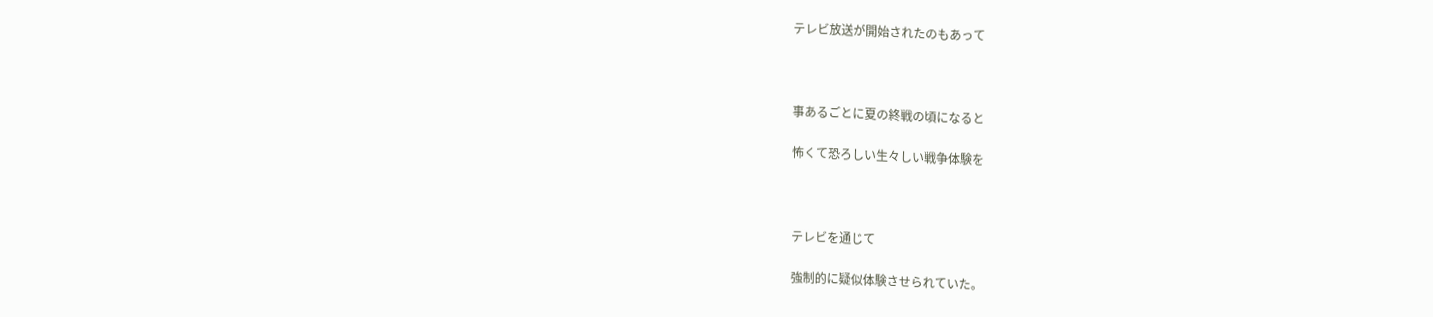テレビ放送が開始されたのもあって



事あるごとに夏の終戦の頃になると

怖くて恐ろしい生々しい戦争体験を



テレビを通じて

強制的に疑似体験させられていた。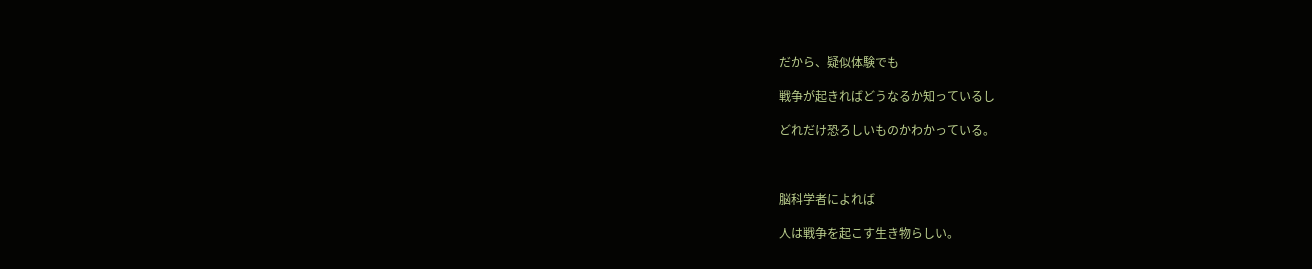だから、疑似体験でも

戦争が起きればどうなるか知っているし

どれだけ恐ろしいものかわかっている。



脳科学者によれば

人は戦争を起こす生き物らしい。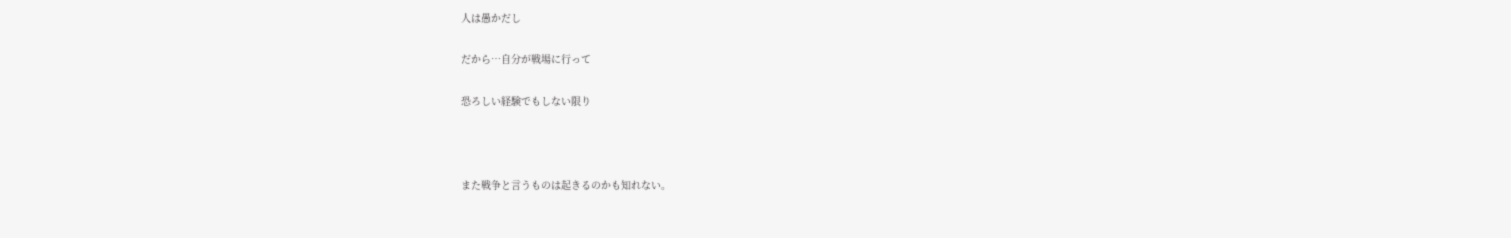人は愚かだし

だから…自分が戦場に行って

恐ろしい経験でもしない限り



また戦争と言うものは起きるのかも知れない。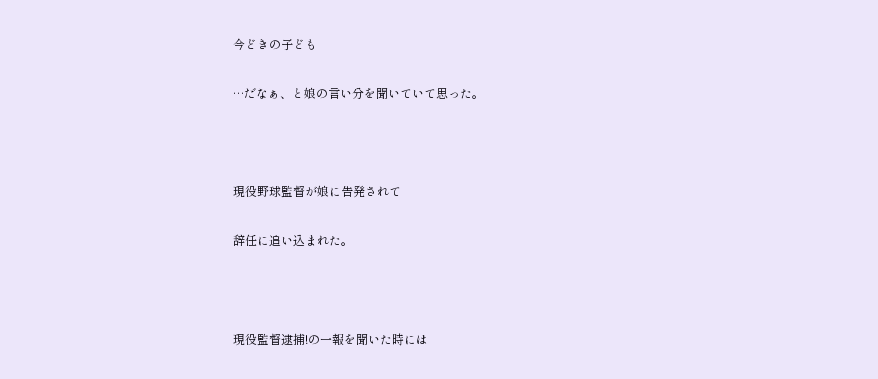今どきの子ども

…だなぁ、と娘の言い分を聞いていて思った。



現役野球監督が娘に告発されて

辞任に追い込まれた。



現役監督逮捕!の一報を聞いた時には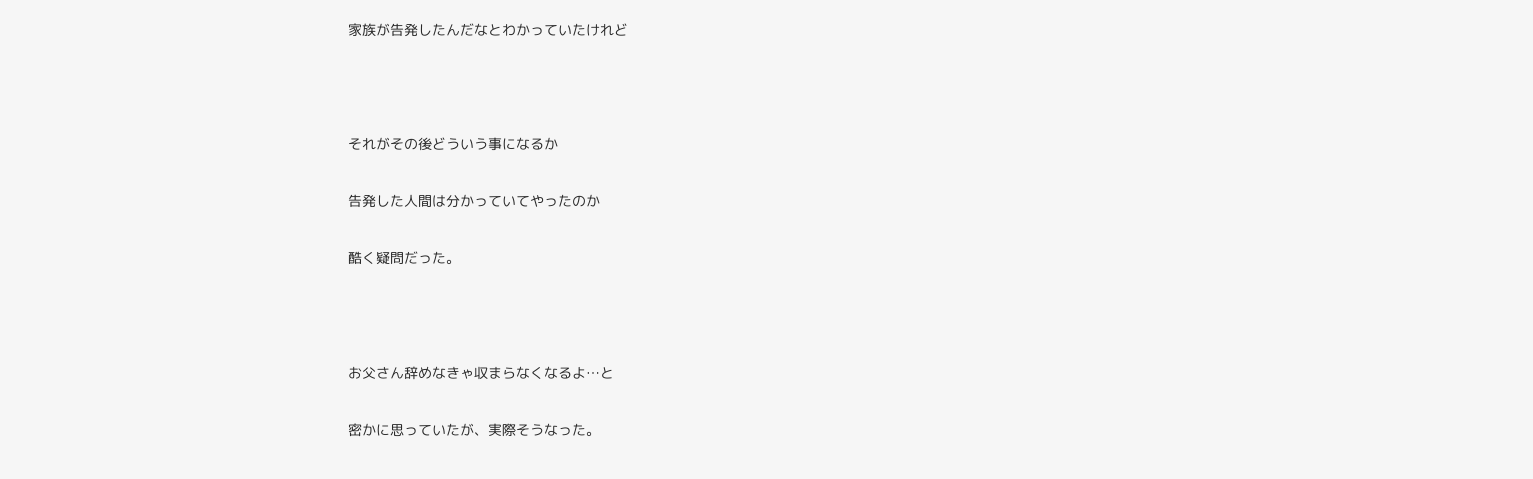家族が告発したんだなとわかっていたけれど



それがその後どういう事になるか

告発した人間は分かっていてやったのか

酷く疑問だった。



お父さん辞めなきゃ収まらなくなるよ…と

密かに思っていたが、実際そうなった。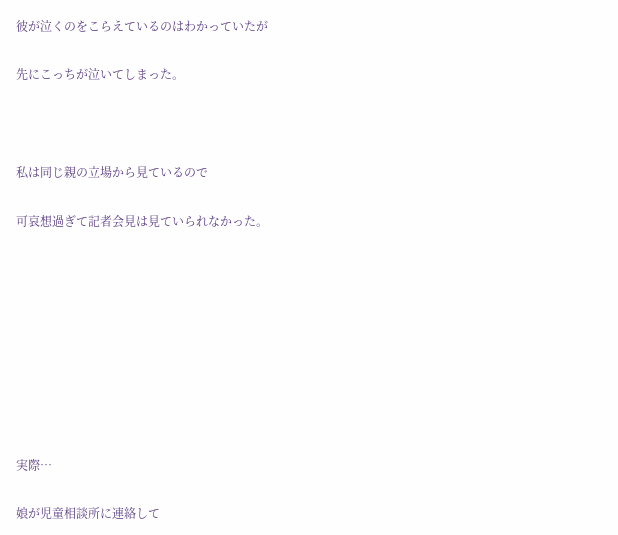彼が泣くのをこらえているのはわかっていたが

先にこっちが泣いてしまった。



私は同じ親の立場から見ているので

可哀想過ぎて記者会見は見ていられなかった。









実際…

娘が児童相談所に連絡して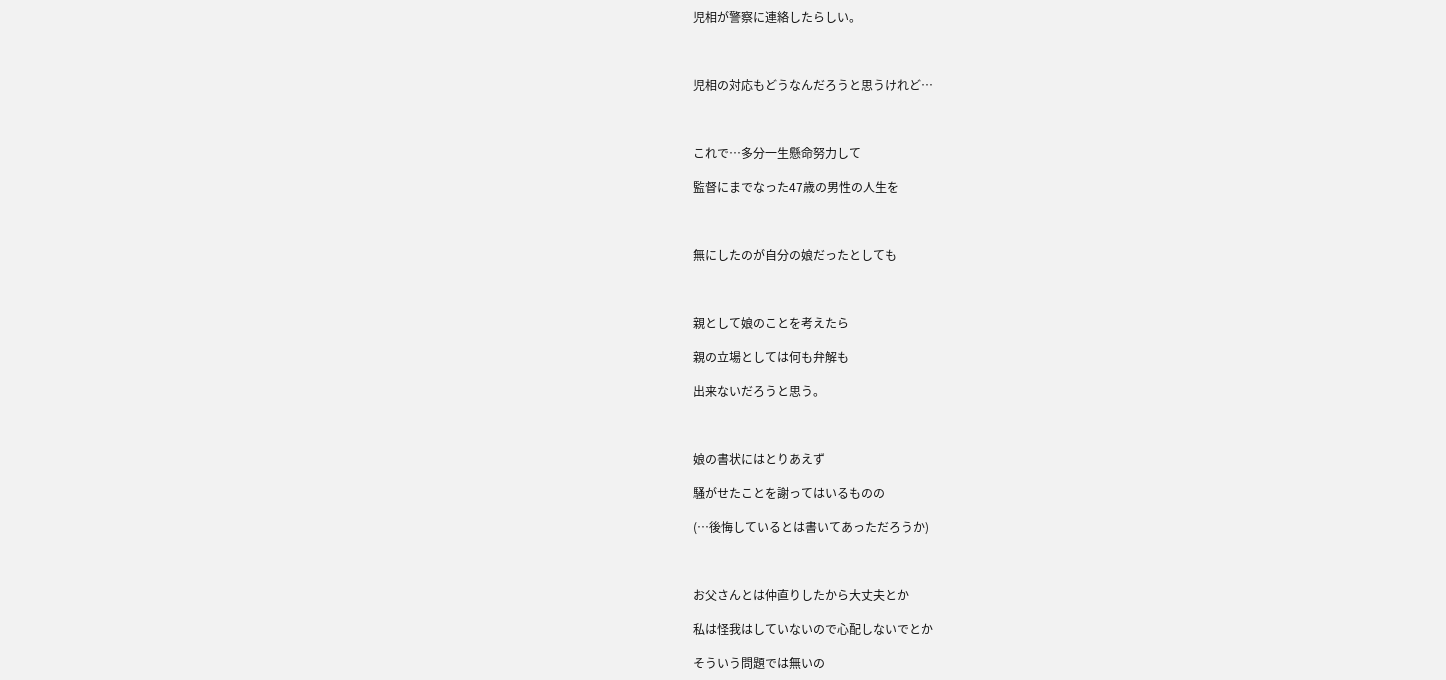児相が警察に連絡したらしい。



児相の対応もどうなんだろうと思うけれど…



これで…多分一生懸命努力して

監督にまでなった47歳の男性の人生を



無にしたのが自分の娘だったとしても



親として娘のことを考えたら

親の立場としては何も弁解も

出来ないだろうと思う。



娘の書状にはとりあえず

騒がせたことを謝ってはいるものの

(…後悔しているとは書いてあっただろうか)



お父さんとは仲直りしたから大丈夫とか

私は怪我はしていないので心配しないでとか

そういう問題では無いの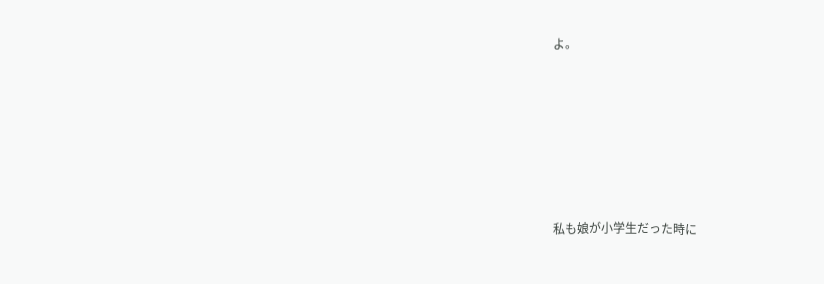よ。









私も娘が小学生だった時に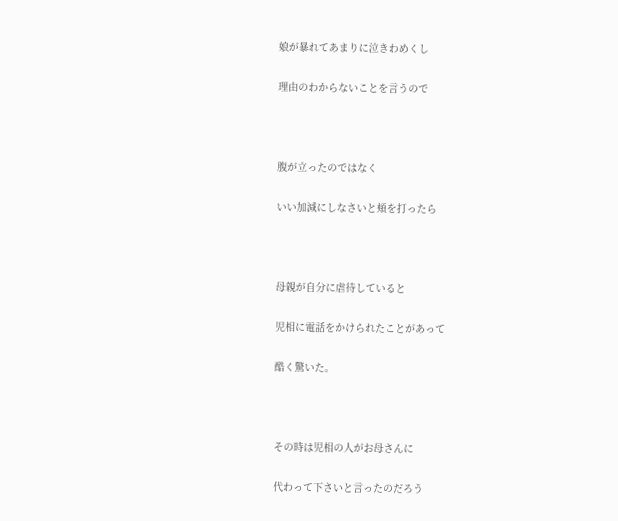娘が暴れてあまりに泣きわめくし

理由のわからないことを言うので



腹が立ったのではなく

いい加減にしなさいと頬を打ったら



母親が自分に虐待していると

児相に電話をかけられたことがあって

酷く驚いた。



その時は児相の人がお母さんに

代わって下さいと言ったのだろう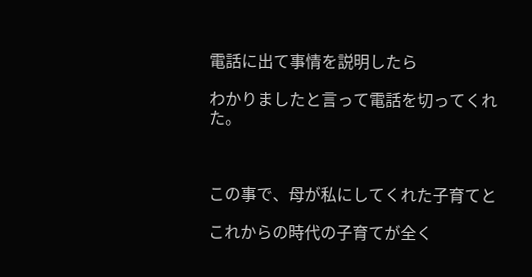電話に出て事情を説明したら

わかりましたと言って電話を切ってくれた。



この事で、母が私にしてくれた子育てと

これからの時代の子育てが全く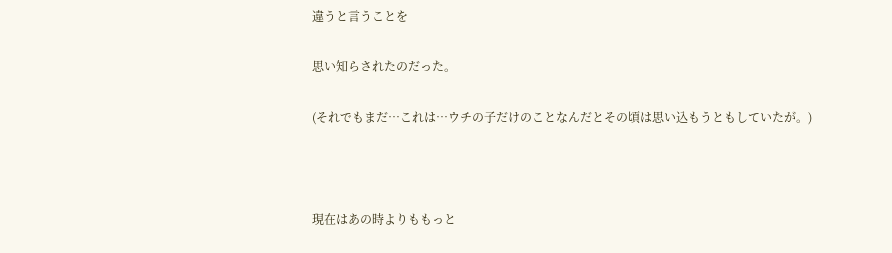違うと言うことを

思い知らされたのだった。

(それでもまだ…これは…ウチの子だけのことなんだとその頃は思い込もうともしていたが。)



現在はあの時よりももっと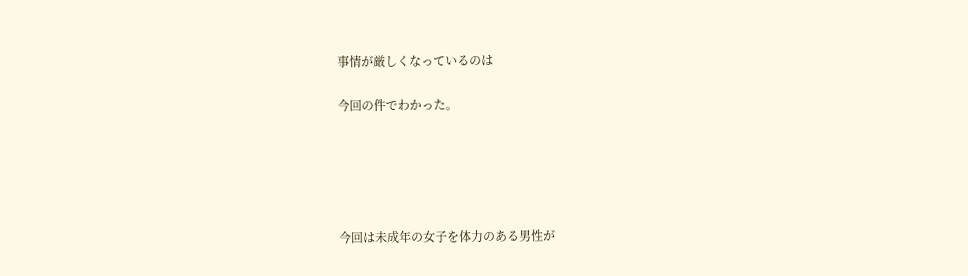事情が厳しくなっているのは

今回の件でわかった。





今回は未成年の女子を体力のある男性が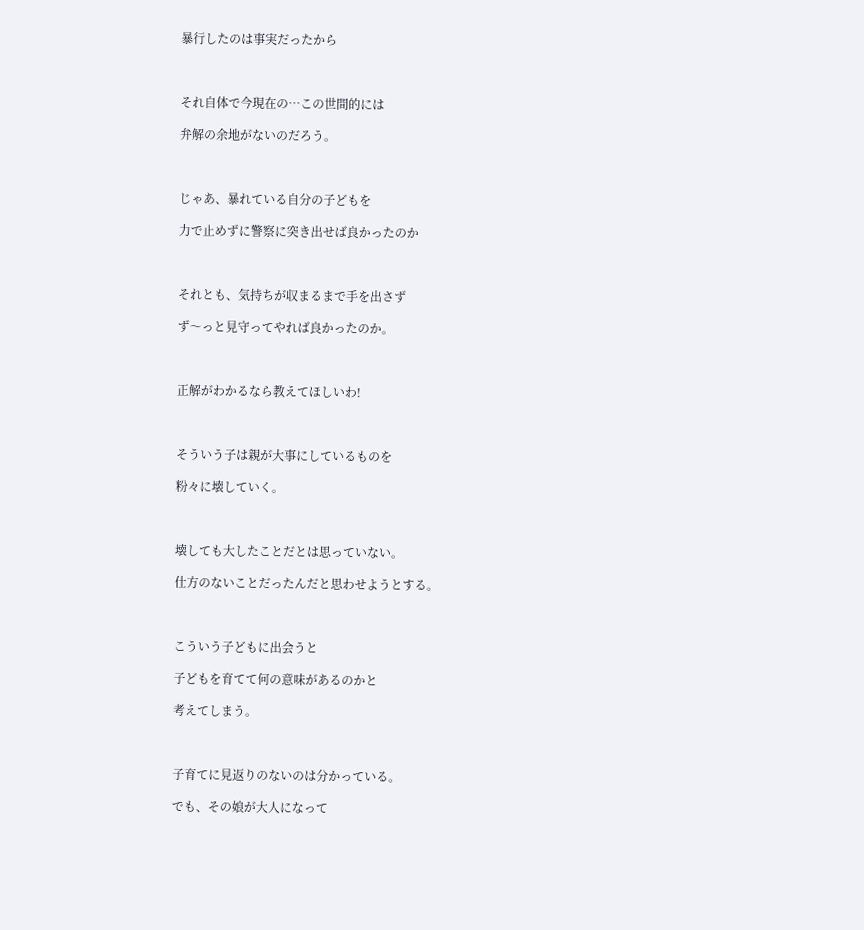暴行したのは事実だったから



それ自体で今現在の…この世間的には

弁解の余地がないのだろう。



じゃあ、暴れている自分の子どもを

力で止めずに警察に突き出せば良かったのか



それとも、気持ちが収まるまで手を出さず

ず〜っと見守ってやれば良かったのか。



正解がわかるなら教えてほしいわ!



そういう子は親が大事にしているものを

粉々に壊していく。



壊しても大したことだとは思っていない。

仕方のないことだったんだと思わせようとする。



こういう子どもに出会うと

子どもを育てて何の意味があるのかと

考えてしまう。



子育てに見返りのないのは分かっている。

でも、その娘が大人になって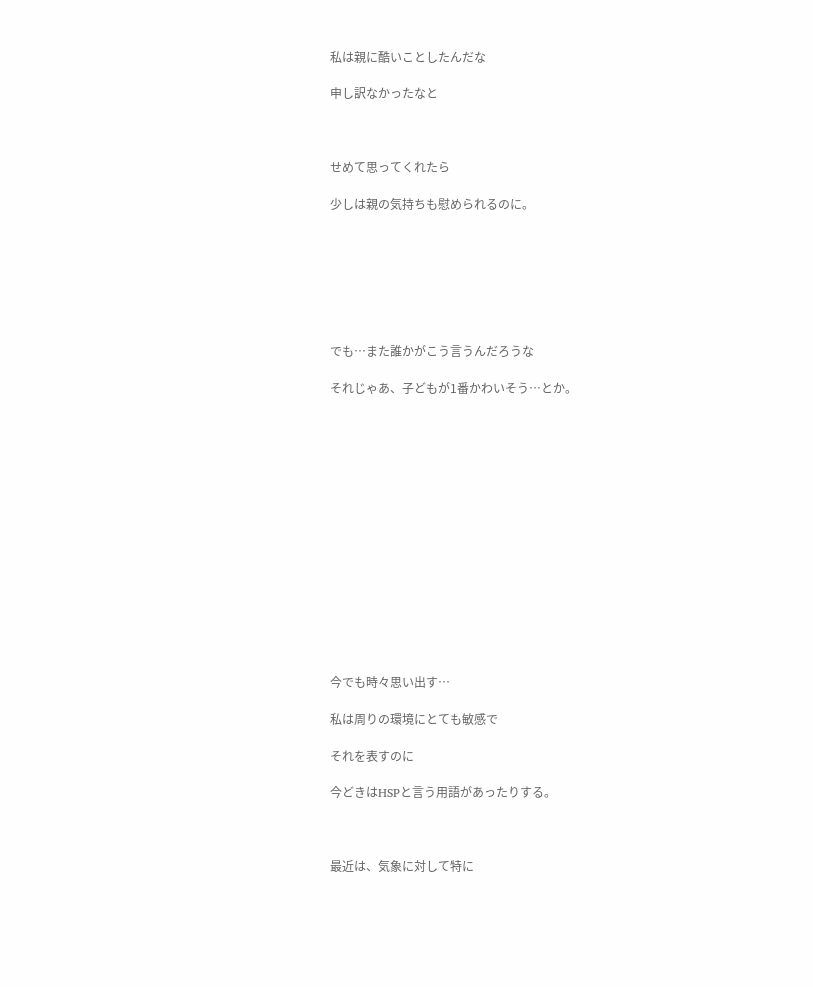私は親に酷いことしたんだな

申し訳なかったなと



せめて思ってくれたら

少しは親の気持ちも慰められるのに。







でも…また誰かがこう言うんだろうな

それじゃあ、子どもが1番かわいそう…とか。















今でも時々思い出す…

私は周りの環境にとても敏感で

それを表すのに

今どきはHSPと言う用語があったりする。



最近は、気象に対して特に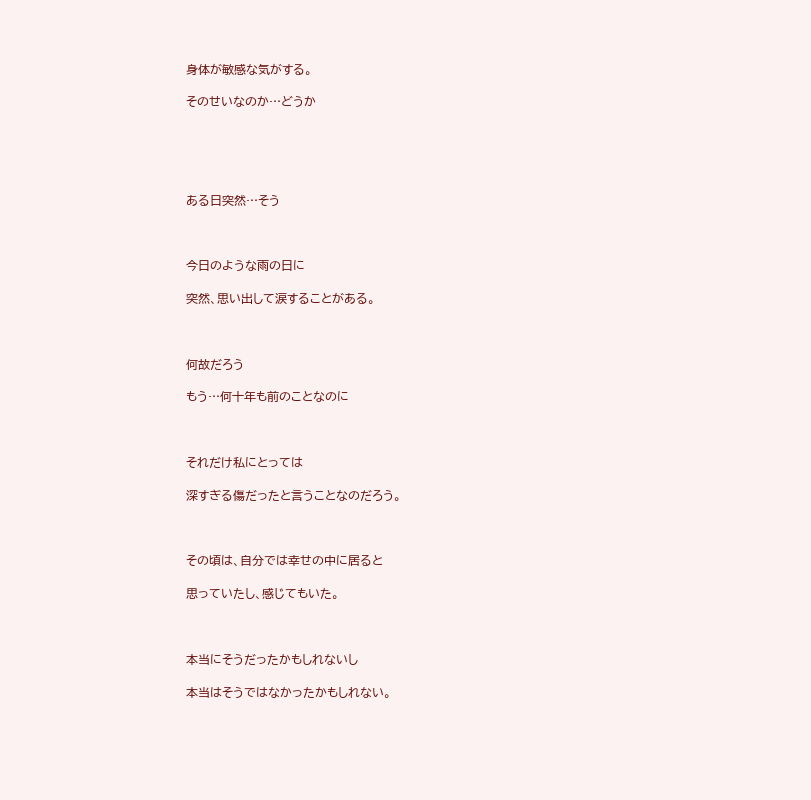身体が敏感な気がする。

そのせいなのか…どうか





ある日突然…そう



今日のような雨の日に

突然、思い出して涙することがある。



何故だろう

もう…何十年も前のことなのに



それだけ私にとっては

深すぎる傷だったと言うことなのだろう。



その頃は、自分では幸せの中に居ると

思っていたし、感じてもいた。



本当にそうだったかもしれないし

本当はそうではなかったかもしれない。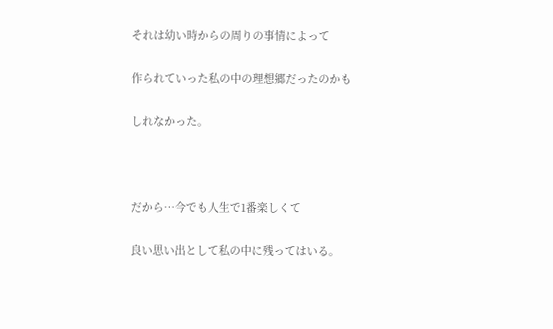それは幼い時からの周りの事情によって

作られていった私の中の理想郷だったのかも

しれなかった。



だから…今でも人生で1番楽しくて

良い思い出として私の中に残ってはいる。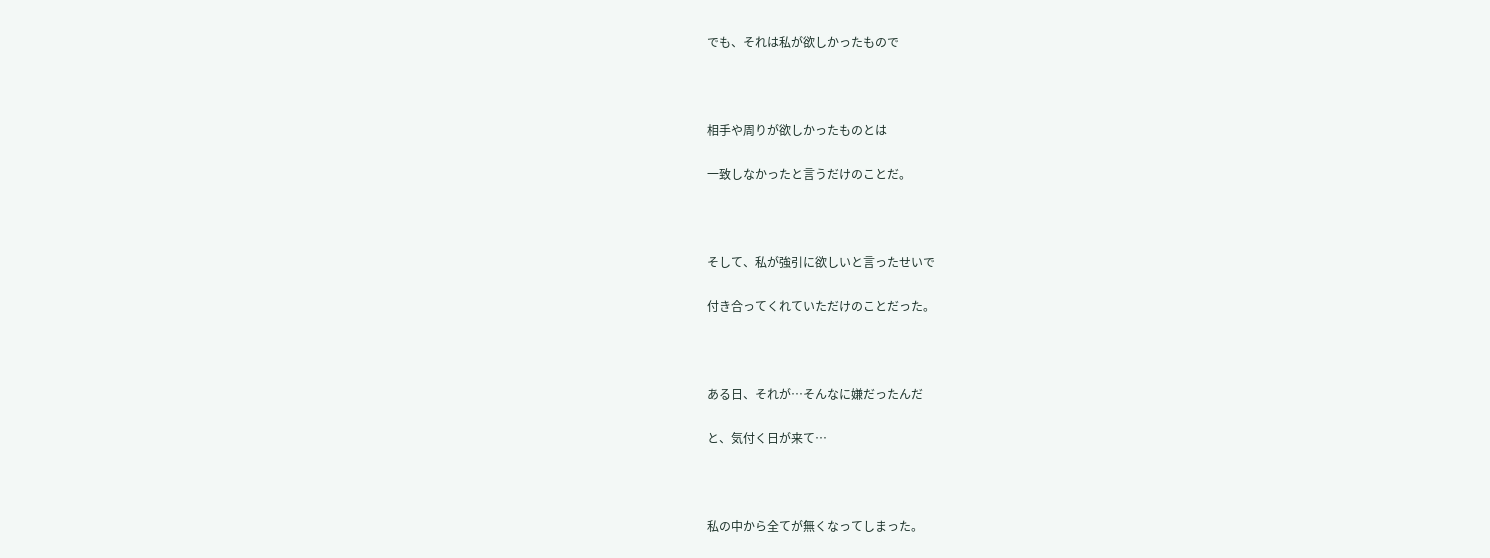でも、それは私が欲しかったもので



相手や周りが欲しかったものとは

一致しなかったと言うだけのことだ。



そして、私が強引に欲しいと言ったせいで

付き合ってくれていただけのことだった。



ある日、それが…そんなに嫌だったんだ

と、気付く日が来て…



私の中から全てが無くなってしまった。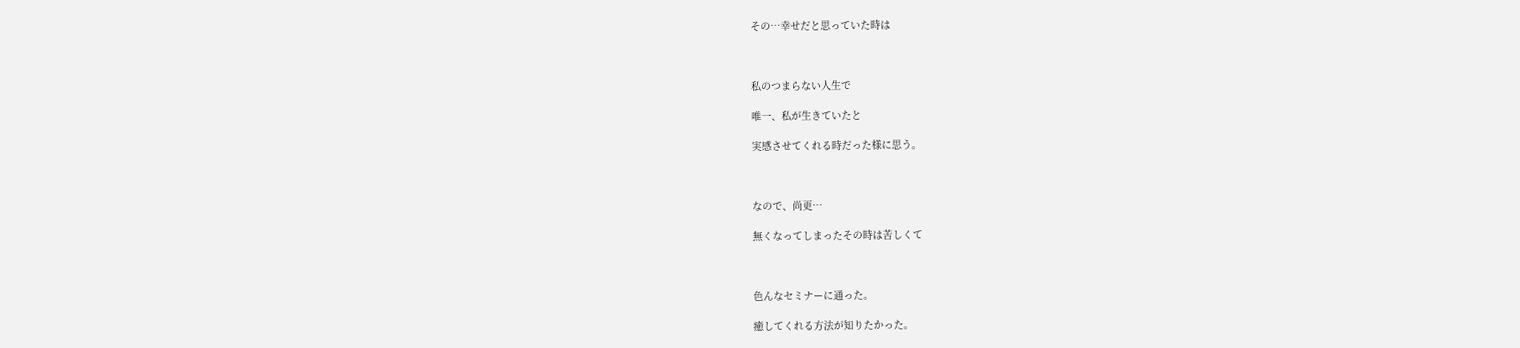その…幸せだと思っていた時は



私のつまらない人生で

唯一、私が生きていたと

実感させてくれる時だった様に思う。



なので、尚更…

無くなってしまったその時は苦しくて



色んなセミナーに通った。

癒してくれる方法が知りたかった。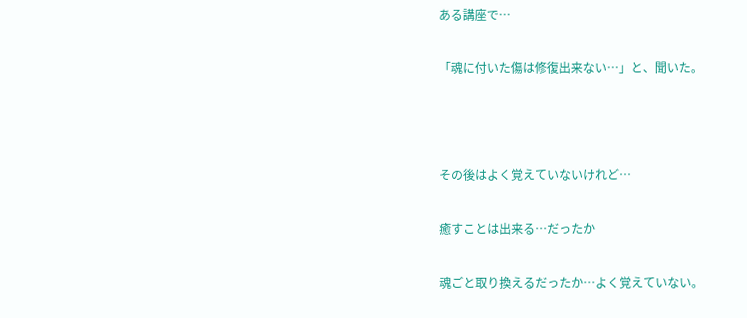ある講座で…

「魂に付いた傷は修復出来ない…」と、聞いた。



その後はよく覚えていないけれど…

癒すことは出来る…だったか

魂ごと取り換えるだったか…よく覚えていない。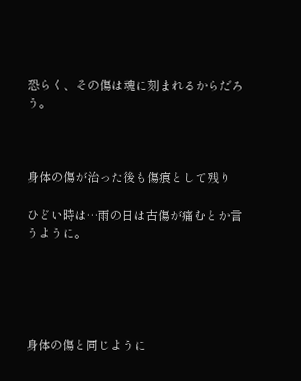恐らく、その傷は魂に刻まれるからだろう。



身体の傷が治った後も傷痕として残り

ひどい時は…雨の日は古傷が痛むとか言うように。





身体の傷と同じように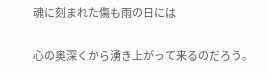魂に刻まれた傷も雨の日には

心の奥深くから湧き上がって来るのだろう。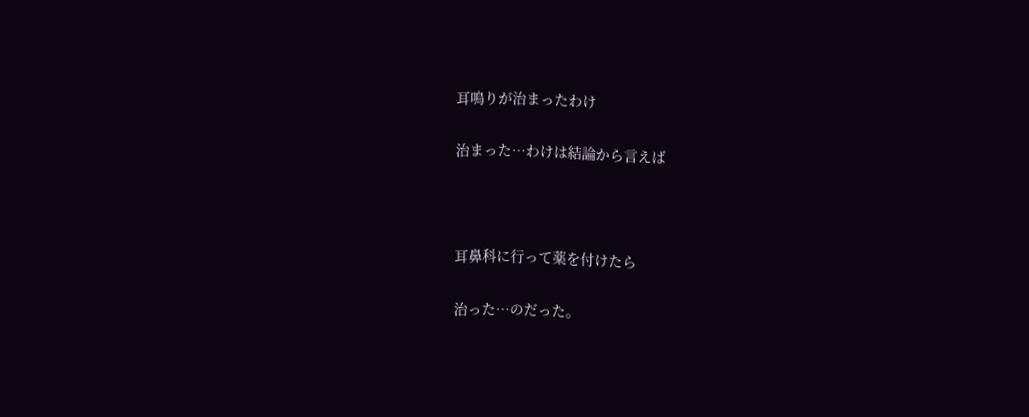耳鳴りが治まったわけ

治まった…わけは結論から言えば



耳鼻科に行って薬を付けたら

治った…のだった。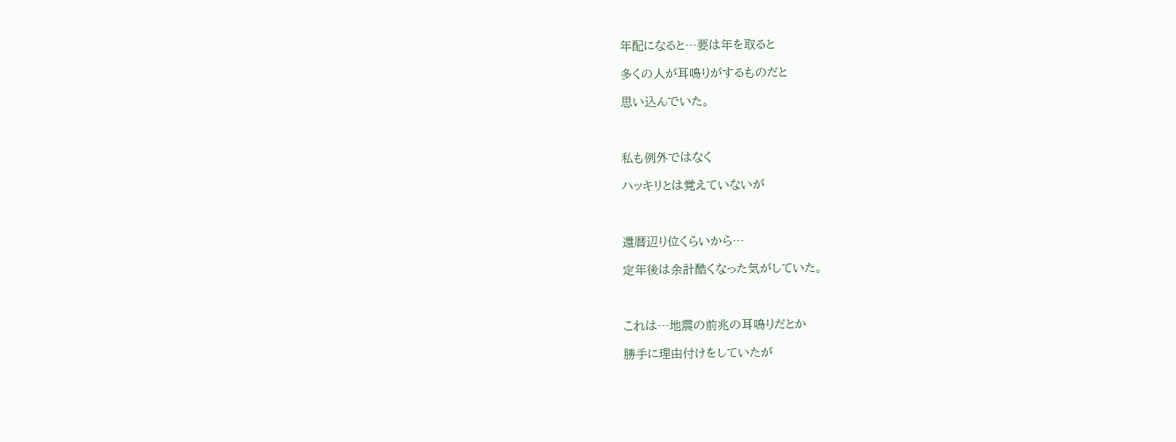年配になると…要は年を取ると

多くの人が耳鳴りがするものだと

思い込んでいた。



私も例外ではなく

ハッキリとは覚えていないが



還暦辺り位くらいから…

定年後は余計酷くなった気がしていた。



これは…地震の前兆の耳鳴りだとか

勝手に理由付けをしていたが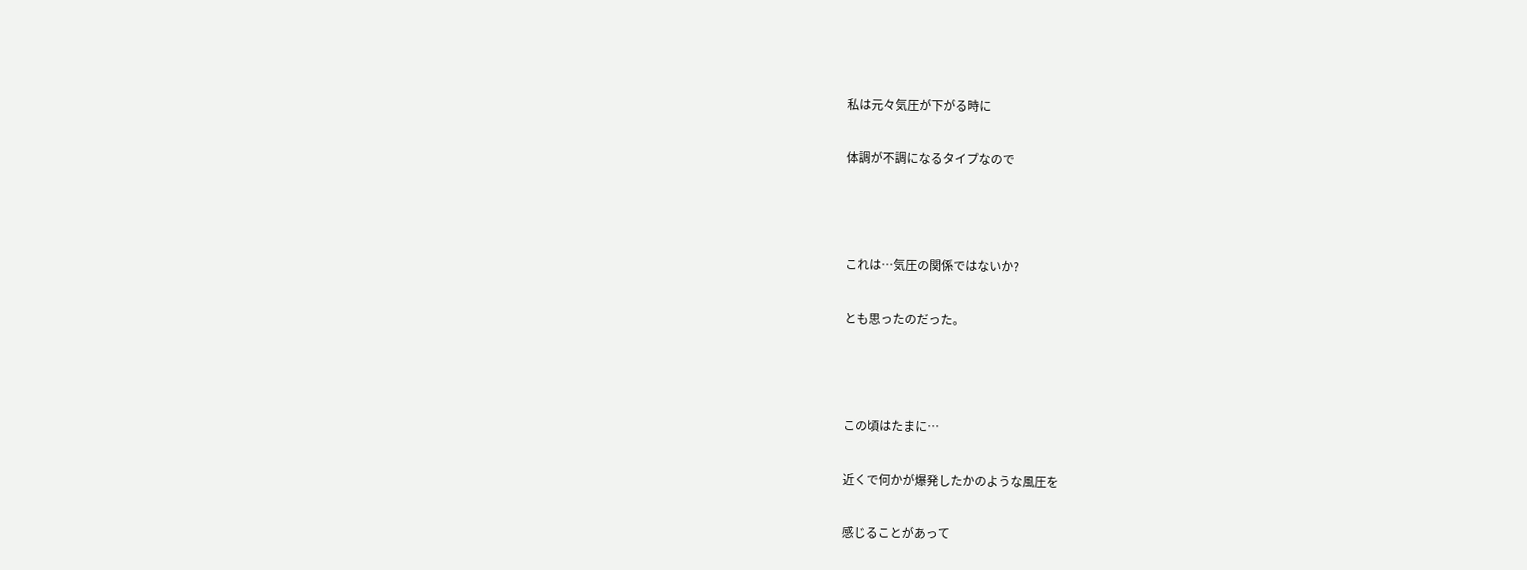私は元々気圧が下がる時に

体調が不調になるタイプなので



これは…気圧の関係ではないか?

とも思ったのだった。



この頃はたまに…

近くで何かが爆発したかのような風圧を

感じることがあって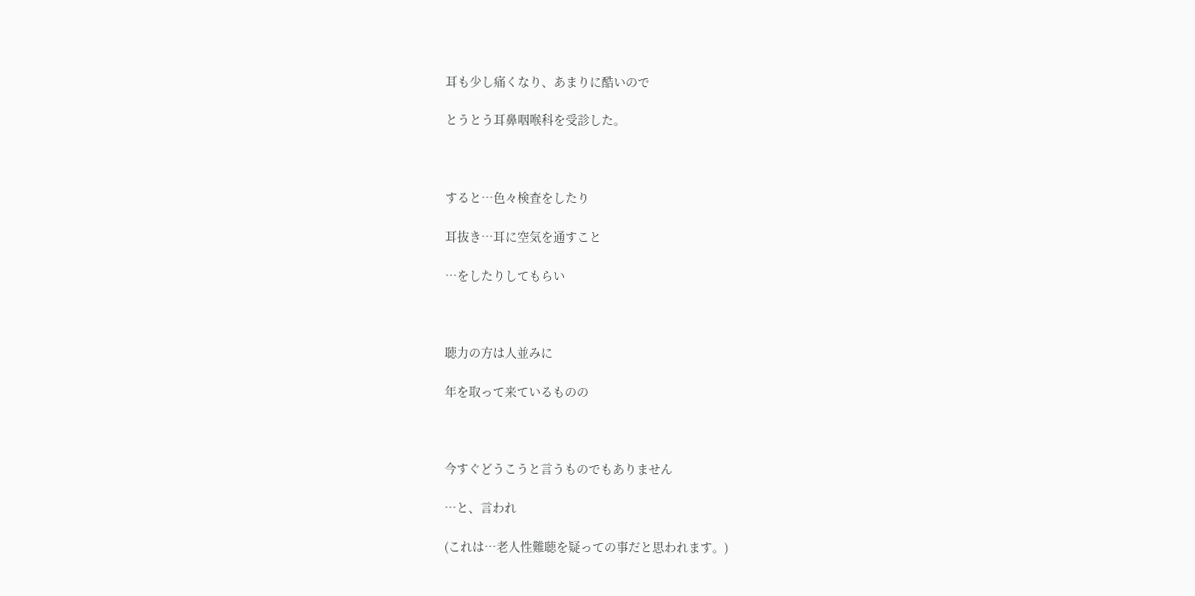耳も少し痛くなり、あまりに酷いので

とうとう耳鼻咽喉科を受診した。



すると…色々検査をしたり

耳抜き…耳に空気を通すこと

…をしたりしてもらい



聴力の方は人並みに

年を取って来ているものの



今すぐどうこうと言うものでもありません

…と、言われ

(これは…老人性難聴を疑っての事だと思われます。)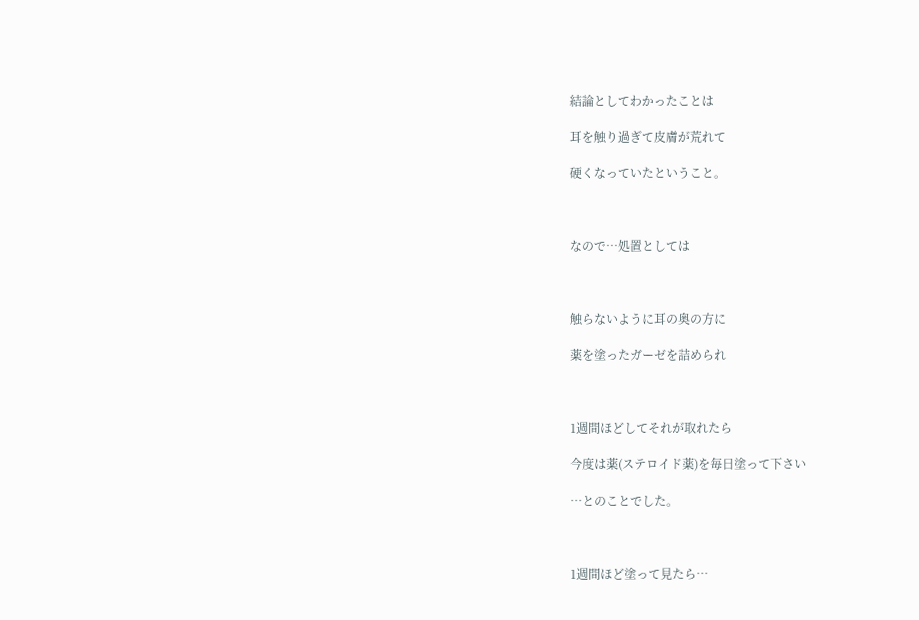結論としてわかったことは

耳を触り過ぎて皮膚が荒れて

硬くなっていたということ。



なので…処置としては



触らないように耳の奥の方に

薬を塗ったガーゼを詰められ



1週間ほどしてそれが取れたら

今度は薬(ステロイド薬)を毎日塗って下さい

…とのことでした。



1週間ほど塗って見たら…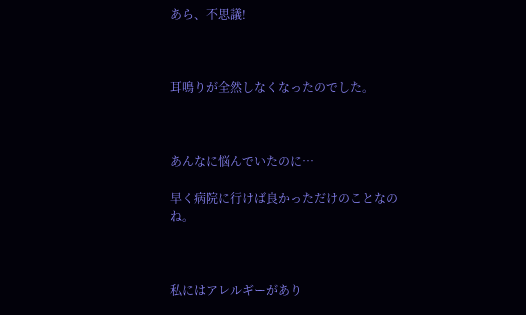あら、不思議!



耳鳴りが全然しなくなったのでした。



あんなに悩んでいたのに…

早く病院に行けば良かっただけのことなのね。



私にはアレルギーがあり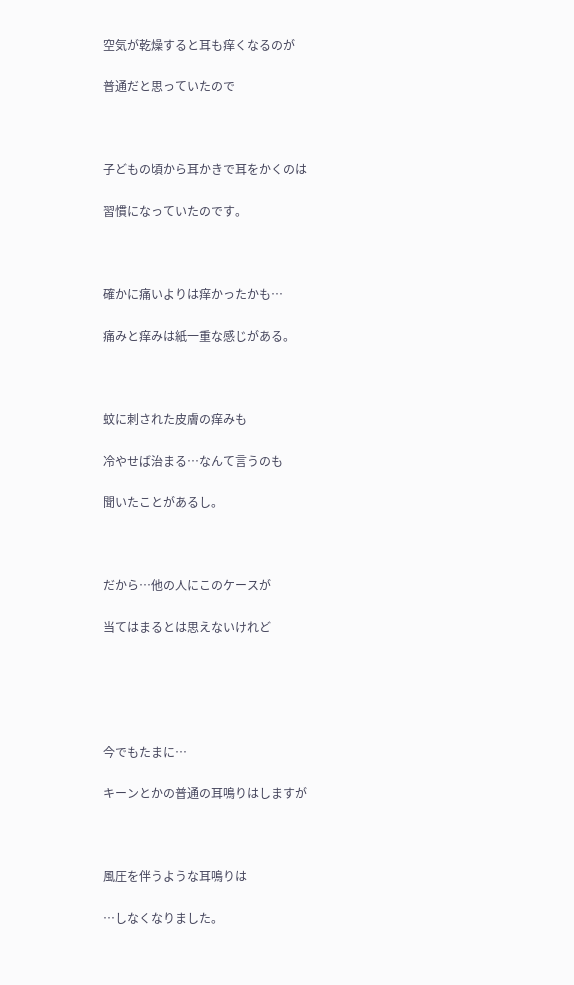空気が乾燥すると耳も痒くなるのが

普通だと思っていたので



子どもの頃から耳かきで耳をかくのは

習慣になっていたのです。



確かに痛いよりは痒かったかも…

痛みと痒みは紙一重な感じがある。



蚊に刺された皮膚の痒みも

冷やせば治まる…なんて言うのも

聞いたことがあるし。



だから…他の人にこのケースが

当てはまるとは思えないけれど





今でもたまに…

キーンとかの普通の耳鳴りはしますが



風圧を伴うような耳鳴りは

…しなくなりました。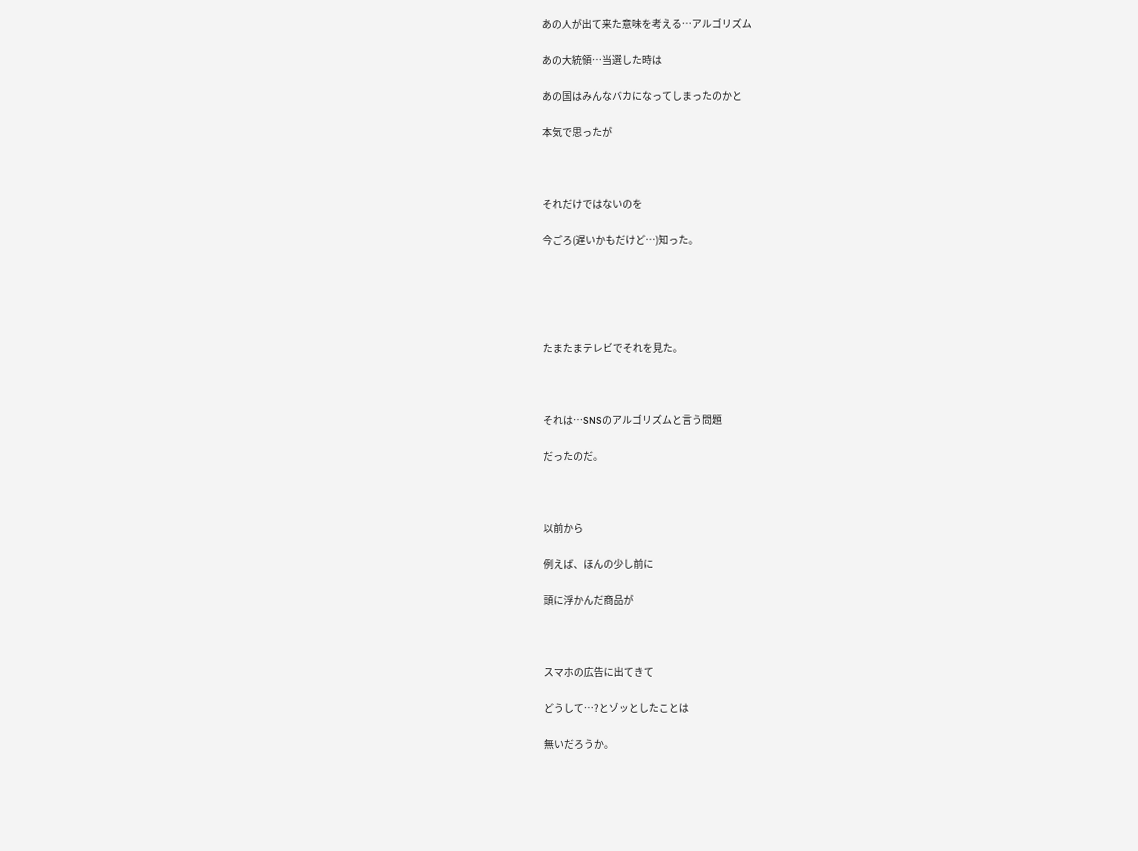あの人が出て来た意味を考える…アルゴリズム

あの大統領…当選した時は

あの国はみんなバカになってしまったのかと

本気で思ったが



それだけではないのを

今ごろ(遅いかもだけど…)知った。





たまたまテレビでそれを見た。



それは…SNSのアルゴリズムと言う問題

だったのだ。



以前から

例えば、ほんの少し前に

頭に浮かんだ商品が



スマホの広告に出てきて

どうして…?とゾッとしたことは

無いだろうか。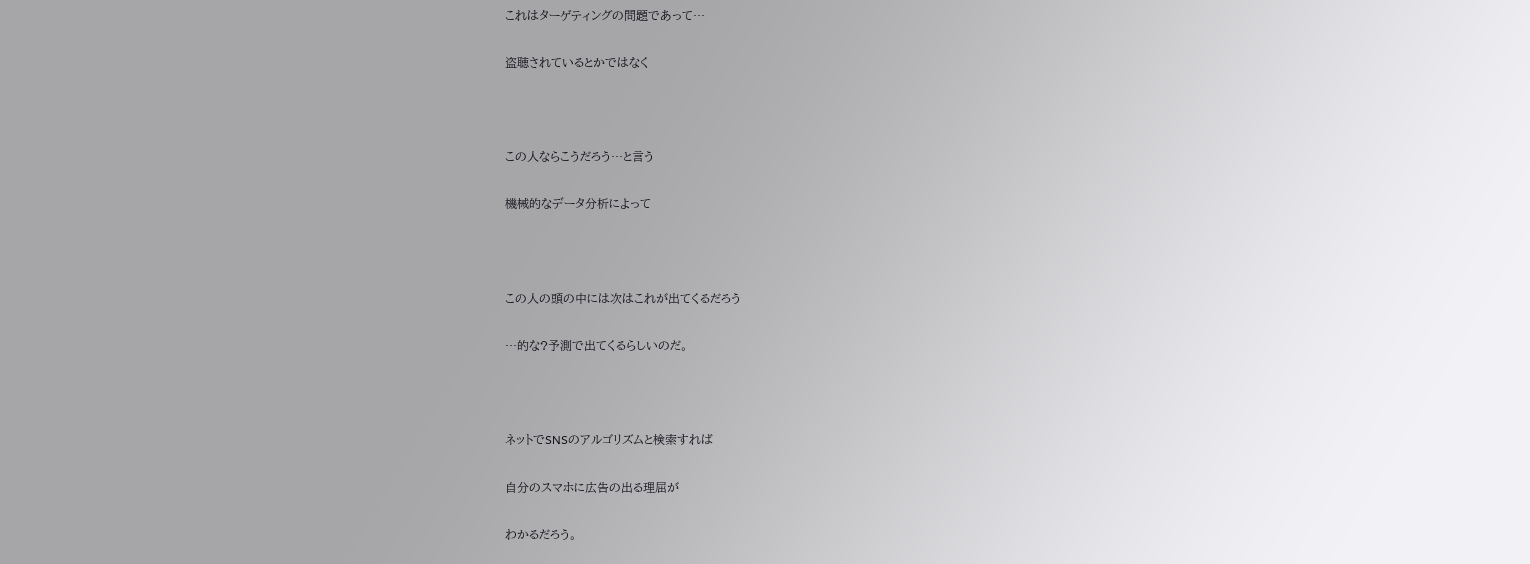これはターゲティングの問題であって…

盗聴されているとかではなく



この人ならこうだろう…と言う

機械的なデータ分析によって



この人の頭の中には次はこれが出てくるだろう

…的な?予測で出てくるらしいのだ。



ネットでSNSのアルゴリズムと検索すれば

自分のスマホに広告の出る理屈が

わかるだろう。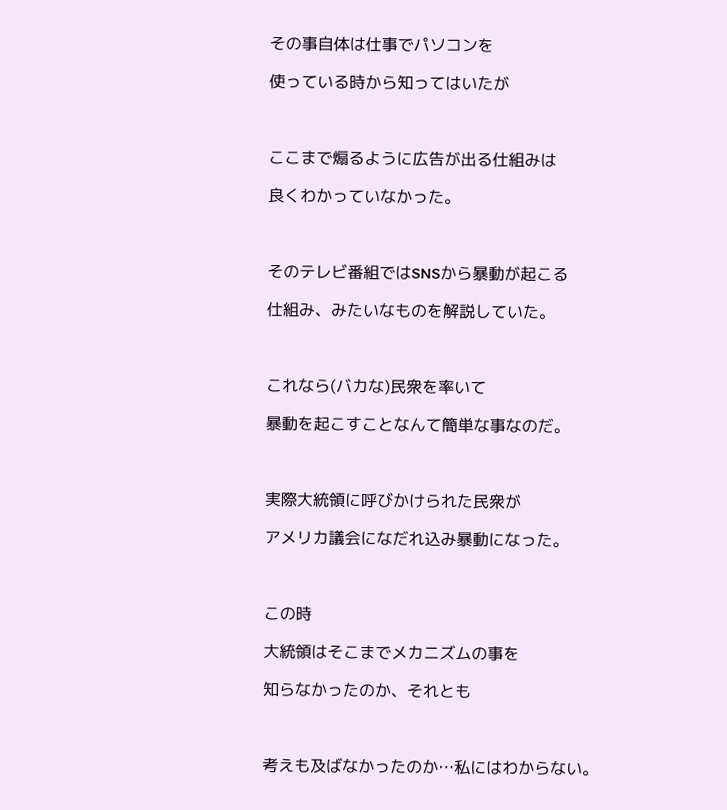その事自体は仕事でパソコンを

使っている時から知ってはいたが



ここまで煽るように広告が出る仕組みは

良くわかっていなかった。



そのテレビ番組ではSNSから暴動が起こる

仕組み、みたいなものを解説していた。



これなら(バカな)民衆を率いて

暴動を起こすことなんて簡単な事なのだ。



実際大統領に呼びかけられた民衆が

アメリカ議会になだれ込み暴動になった。



この時

大統領はそこまでメカニズムの事を

知らなかったのか、それとも



考えも及ばなかったのか…私にはわからない。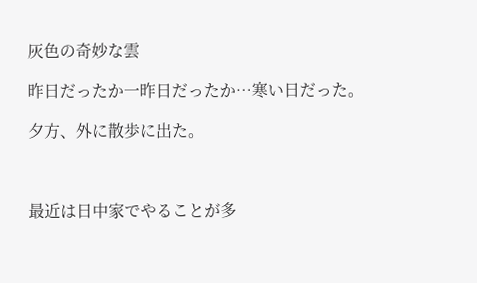灰色の奇妙な雲

昨日だったか一昨日だったか…寒い日だった。

夕方、外に散歩に出た。



最近は日中家でやることが多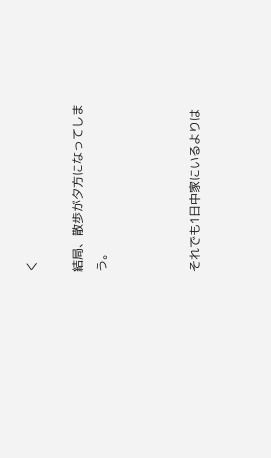く

結局、散歩が夕方になってしまう。



それでも1日中家にいるよりは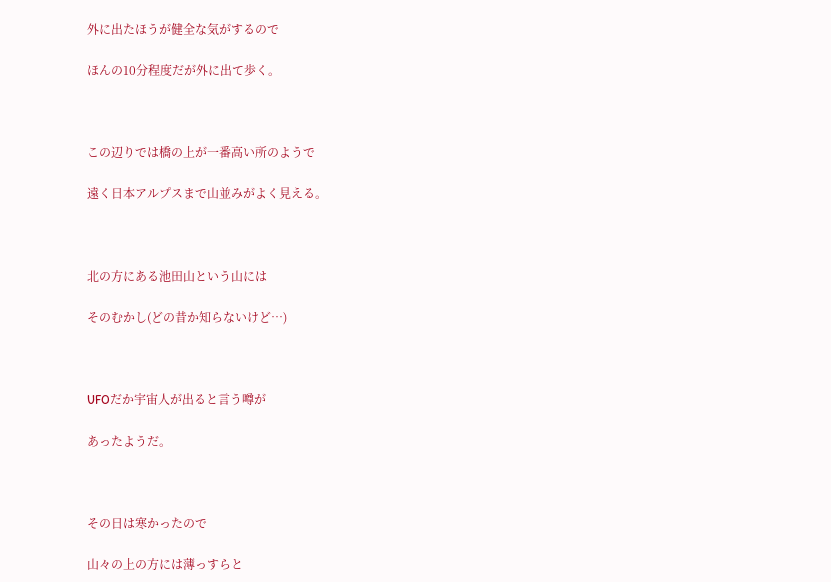外に出たほうが健全な気がするので

ほんの10分程度だが外に出て歩く。



この辺りでは橋の上が一番高い所のようで

遠く日本アルプスまで山並みがよく見える。



北の方にある池田山という山には

そのむかし(どの昔か知らないけど…)



UFOだか宇宙人が出ると言う噂が

あったようだ。



その日は寒かったので

山々の上の方には薄っすらと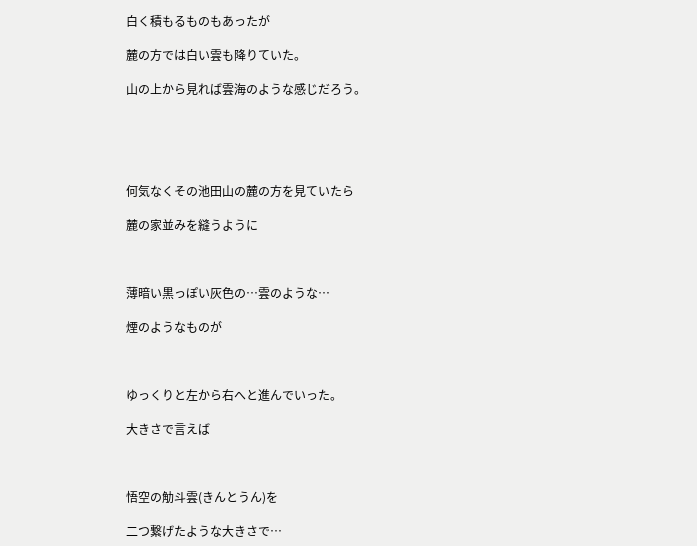白く積もるものもあったが

麓の方では白い雲も降りていた。

山の上から見れば雲海のような感じだろう。





何気なくその池田山の麓の方を見ていたら

麓の家並みを縫うように



薄暗い黒っぽい灰色の…雲のような…

煙のようなものが



ゆっくりと左から右へと進んでいった。

大きさで言えば



悟空の觔斗雲(きんとうん)を

二つ繋げたような大きさで…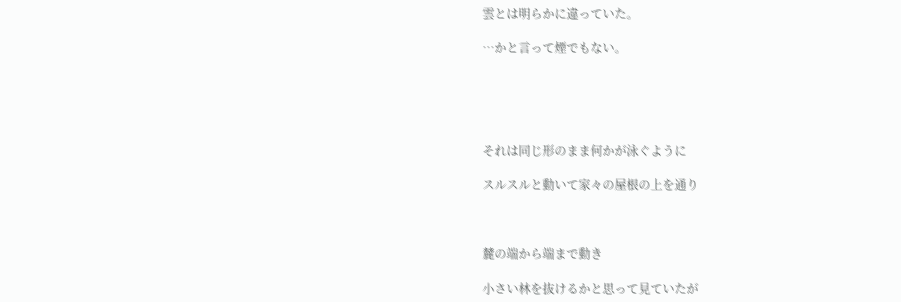雲とは明らかに違っていた。

…かと言って煙でもない。





それは同じ形のまま何かが泳ぐように

スルスルと動いて家々の屋根の上を通り



麓の端から端まで動き

小さい林を抜けるかと思って見ていたが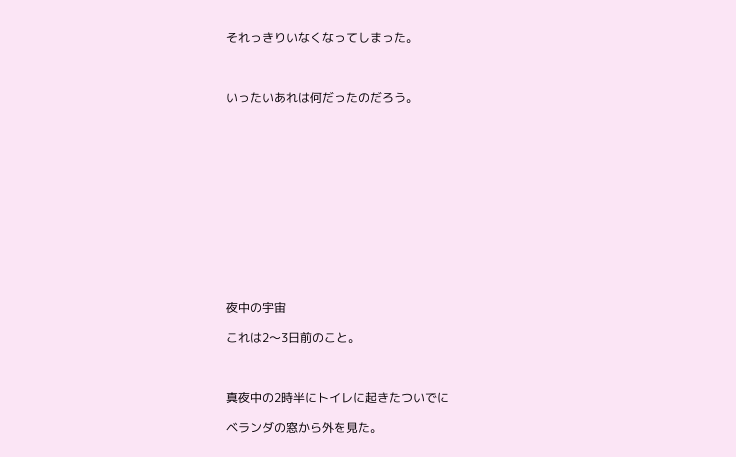それっきりいなくなってしまった。



いったいあれは何だったのだろう。













夜中の宇宙

これは2〜3日前のこと。



真夜中の2時半にトイレに起きたついでに

ベランダの窓から外を見た。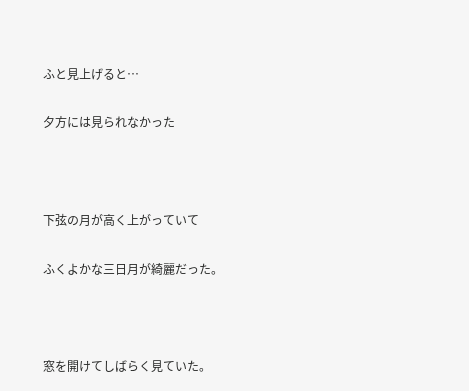ふと見上げると…

夕方には見られなかった



下弦の月が高く上がっていて

ふくよかな三日月が綺麗だった。



窓を開けてしばらく見ていた。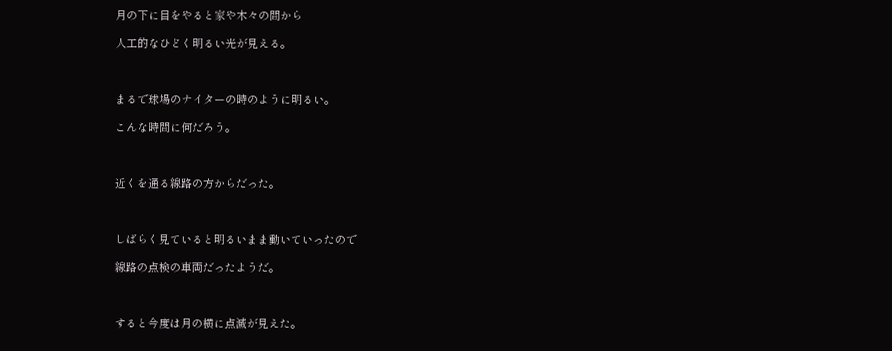月の下に目をやると家や木々の間から

人工的なひどく明るい光が見える。



まるで球場のナイターの時のように明るい。

こんな時間に何だろう。



近くを通る線路の方からだった。



しばらく見ていると明るいまま動いていったので

線路の点検の車両だったようだ。



すると今度は月の横に点滅が見えた。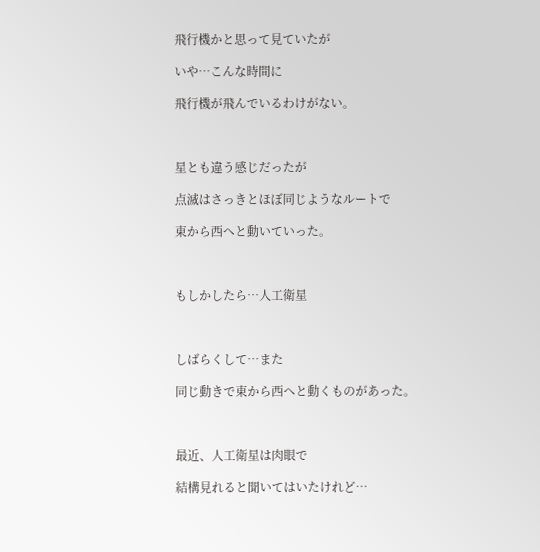飛行機かと思って見ていたが

いや…こんな時間に

飛行機が飛んでいるわけがない。



星とも違う感じだったが

点滅はさっきとほぼ同じようなルートで

東から西へと動いていった。



もしかしたら…人工衛星



しばらくして…また

同じ動きで東から西へと動くものがあった。



最近、人工衛星は肉眼で

結構見れると聞いてはいたけれど…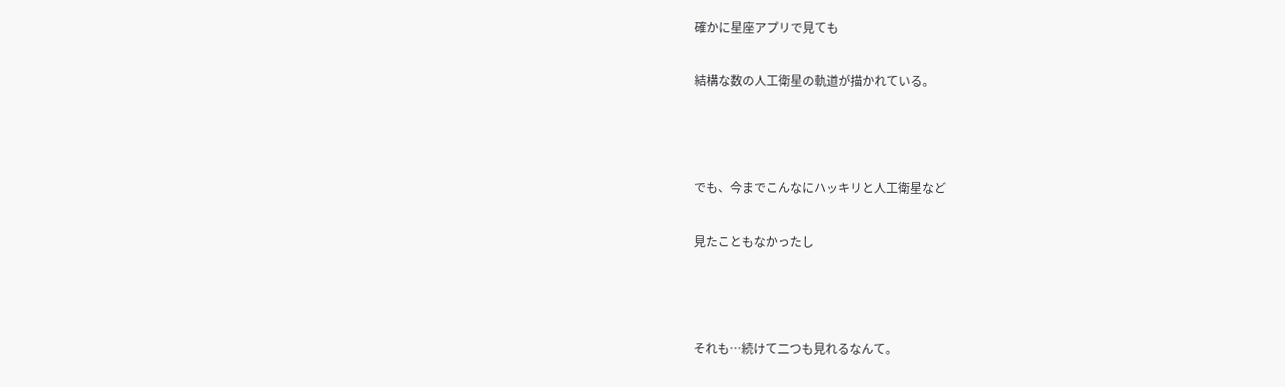確かに星座アプリで見ても

結構な数の人工衛星の軌道が描かれている。



でも、今までこんなにハッキリと人工衛星など

見たこともなかったし



それも…続けて二つも見れるなんて。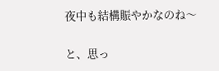夜中も結構賑やかなのね〜

と、思っ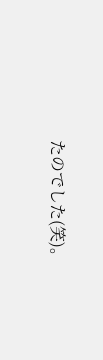たのでした(笑)。